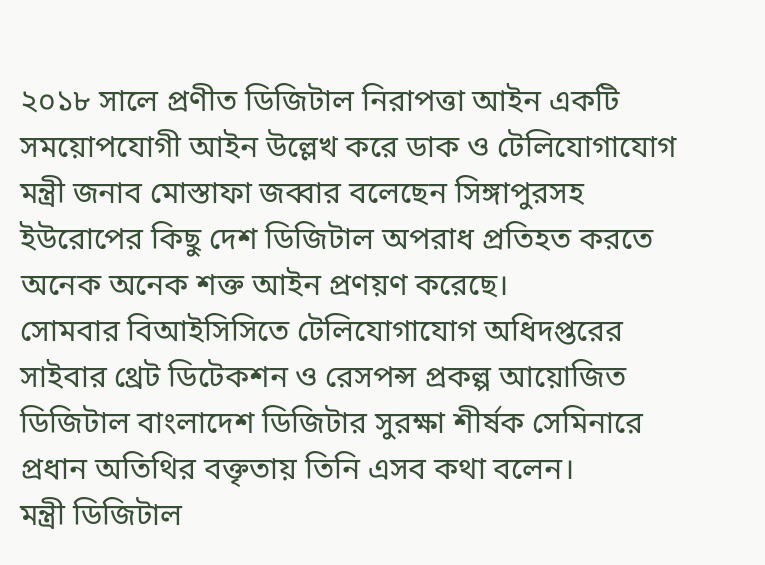২০১৮ সালে প্রণীত ডিজিটাল নিরাপত্তা আইন একটি সময়োপযোগী আইন উল্লেখ করে ডাক ও টেলিযোগাযোগ মন্ত্রী জনাব মোস্তাফা জব্বার বলেছেন সিঙ্গাপুরসহ ইউরোপের কিছু দেশ ডিজিটাল অপরাধ প্রতিহত করতে অনেক অনেক শক্ত আইন প্রণয়ণ করেছে।
সোমবার বিআইসিসিতে টেলিযোগাযোগ অধিদপ্তরের সাইবার থ্রেট ডিটেকশন ও রেসপন্স প্রকল্প আয়োজিত ডিজিটাল বাংলাদেশ ডিজিটার সুরক্ষা শীর্ষক সেমিনারে প্রধান অতিথির বক্তৃতায় তিনি এসব কথা বলেন।
মন্ত্রী ডিজিটাল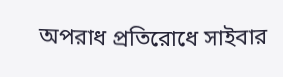অপরাধ প্রতিরোধে সাইবার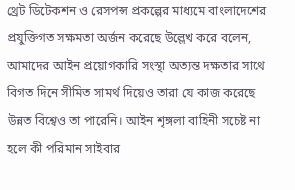থ্রেট ডিটেকশন ও রেসপন্স প্রকল্পের মাধ্যমে বাংলাদেশের প্রযুক্তিগত সক্ষমতা অর্জন করেছে উল্লেখ করে বলেন, আমাদের আইন প্রয়োগকারি সংস্থা অত্যন্ত দক্ষতার সাথে বিগত দিনে সীমিত সামর্থ দিয়েও তারা যে কাজ করেছে উন্নত বিশ্বেও তা পারেনি। আইন শৃঙ্গলা বাহিনী সচেষ্ট না হলে কী পরিমান সাইবার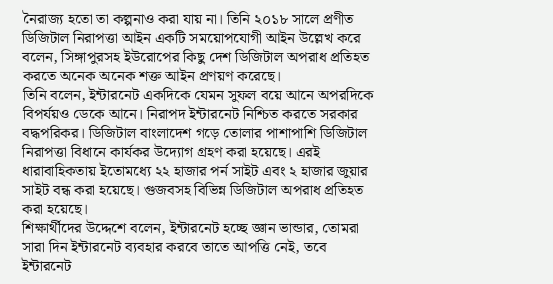নৈরাজ্য হতো তা কল্পনাও করা যায় না। তিনি ২০১৮ সালে প্রণীত ডিজিটাল নিরাপত্তা আইন একটি সময়োপযোগী আইন উল্লেখ করে বলেন, সিঙ্গাপুরসহ ইউরোপের কিছু দেশ ডিজিটাল অপরাধ প্রতিহত করতে অনেক অনেক শক্ত আইন প্রণয়ণ করেছে।
তিনি বলেন, ইন্টারনেট একদিকে যেমন সুফল বয়ে আনে অপরদিকে বিপর্যয়ও ডেকে আনে। নিরাপদ ইন্টারনেট নিশ্চিত করতে সরকার বদ্ধপরিকর। ডিজিটাল বাংলাদেশ গড়ে তোলার পাশাপাশি ডিজিটাল নিরাপত্তা বিধানে কার্যকর উদ্যোগ গ্রহণ করা হয়েছে। এরই ধারাবাহিকতায় ইতোমধ্যে ২২ হাজার পর্ন সাইট এবং ২ হাজার জুয়ার সাইট বন্ধ করা হয়েছে। গুজবসহ বিভিন্ন ডিজিটাল অপরাধ প্রতিহত করা হয়েছে।
শিক্ষার্থীদের উদ্দেশে বলেন, ইন্টারনেট হচ্ছে জ্ঞান ভান্ডার, তোমরা সারা দিন ইন্টারনেট ব্যবহার করবে তাতে আপত্তি নেই, তবে ইন্টারনেট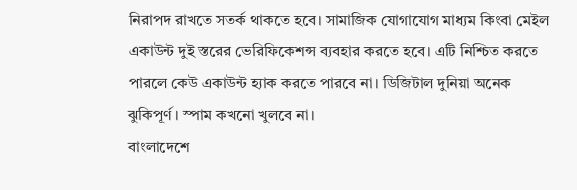নিরাপদ রাখতে সতর্ক থাকতে হবে। সামাজিক যোগাযোগ মাধ্যম কিংবা মেইল একাউন্ট দুই স্তরের ভেরিফিকেশন্স ব্যবহার করতে হবে। এটি নিশ্চিত করতে পারলে কেউ একাউন্ট হ্যাক করতে পারবে না। ডিজিটাল দুনিয়া অনেক ঝুকিপূর্ণ । স্পাম কখনো খুলবে না।
বাংলাদেশে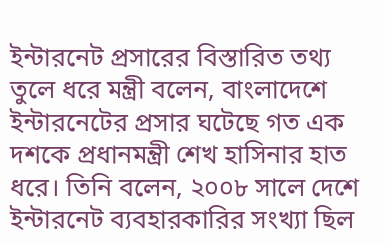ইন্টারনেট প্রসারের বিস্তারিত তথ্য তুলে ধরে মন্ত্রী বলেন, বাংলাদেশে ইন্টারনেটের প্রসার ঘটেছে গত এক দশকে প্রধানমন্ত্রী শেখ হাসিনার হাত ধরে। তিনি বলেন, ২০০৮ সালে দেশে ইন্টারনেট ব্যবহারকারির সংখ্যা ছিল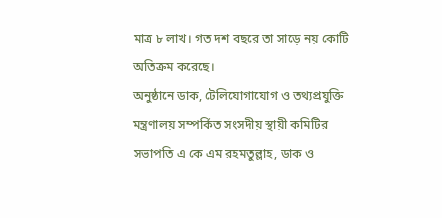মাত্র ৮ লাখ। গত দশ বছরে তা সাড়ে নয় কোটি অতিক্রম করেছে।
অনুষ্ঠানে ডাক, টেলিযোগাযোগ ও তথ্যপ্রযুক্তি মন্ত্রণালয় সম্পর্কিত সংসদীয় স্থায়ী কমিটির সভাপতি এ কে এম রহমতুল্লাহ, ডাক ও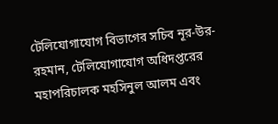টেলিযোগাযোগ বিভাগের সচিব নূর-উর-রহমান, টেলিযোগাযোগ অধিদপ্তরের মহাপরিচালক মহসিনুল আলম এবং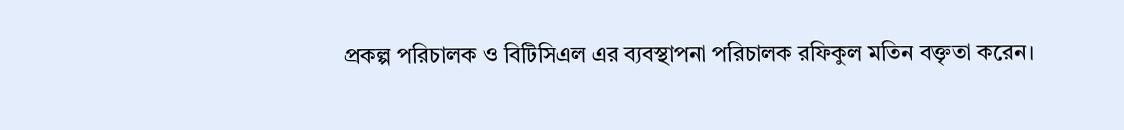প্রকল্প পরিচালক ও বিটিসিএল এর ব্যবস্থাপনা পরিচালক রফিকুল মতিন বক্তৃতা করেন।